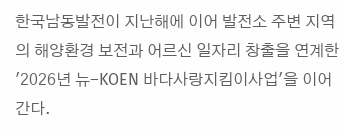한국남동발전이 지난해에 이어 발전소 주변 지역의 해양환경 보전과 어르신 일자리 창출을 연계한 '2026년 뉴-KOEN 바다사랑지킴이사업'을 이어간다.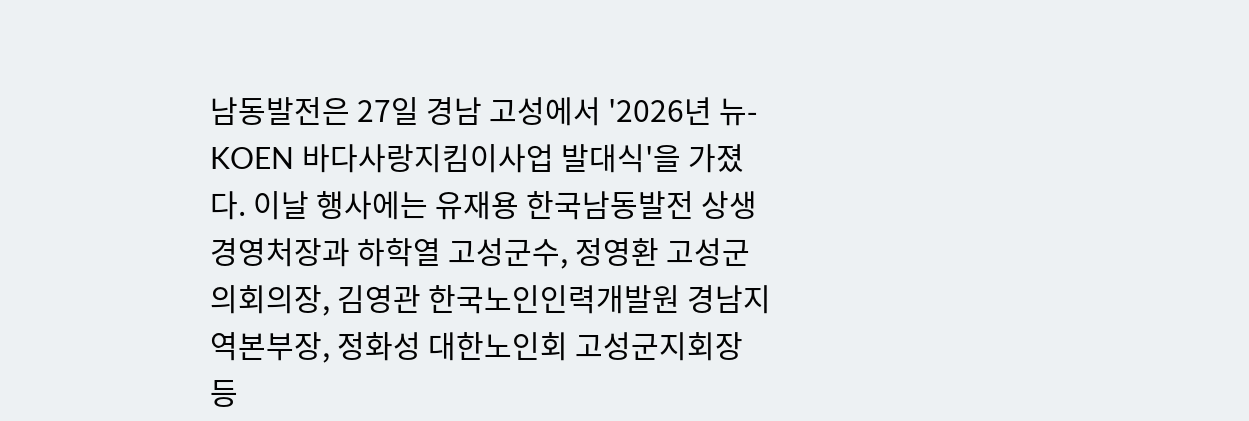남동발전은 27일 경남 고성에서 '2026년 뉴-KOEN 바다사랑지킴이사업 발대식'을 가졌다. 이날 행사에는 유재용 한국남동발전 상생경영처장과 하학열 고성군수, 정영환 고성군의회의장, 김영관 한국노인인력개발원 경남지역본부장, 정화성 대한노인회 고성군지회장 등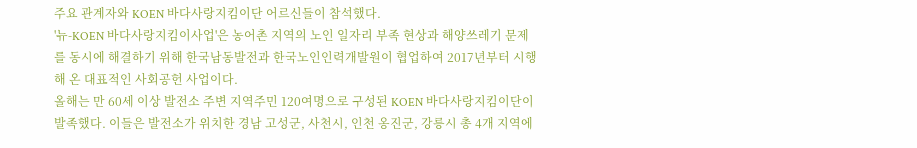주요 관계자와 KOEN 바다사랑지킴이단 어르신들이 참석했다.
'뉴-KOEN 바다사랑지킴이사업'은 농어촌 지역의 노인 일자리 부족 현상과 해양쓰레기 문제를 동시에 해결하기 위해 한국남동발전과 한국노인인력개발원이 협업하여 2017년부터 시행해 온 대표적인 사회공헌 사업이다.
올해는 만 60세 이상 발전소 주변 지역주민 120여명으로 구성된 KOEN 바다사랑지킴이단이 발족했다. 이들은 발전소가 위치한 경남 고성군, 사천시, 인천 옹진군, 강릉시 총 4개 지역에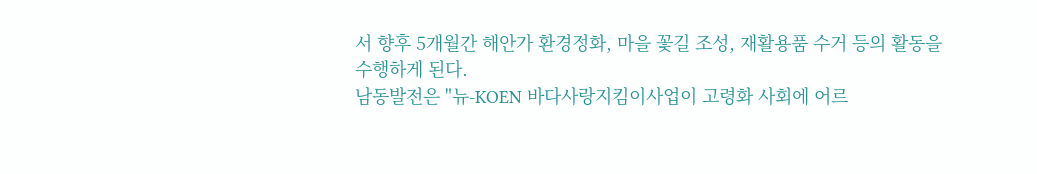서 향후 5개월간 해안가 환경정화, 마을 꽃길 조성, 재활용품 수거 등의 활동을 수행하게 된다.
남동발전은 "뉴-KOEN 바다사랑지킴이사업이 고령화 사회에 어르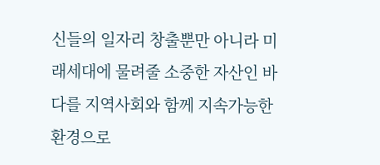신들의 일자리 창출뿐만 아니라 미래세대에 물려줄 소중한 자산인 바다를 지역사회와 함께 지속가능한 환경으로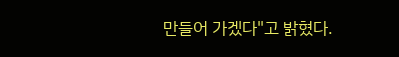만들어 가겠다"고 밝혔다.